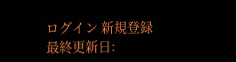ログイン 新規登録
最終更新日: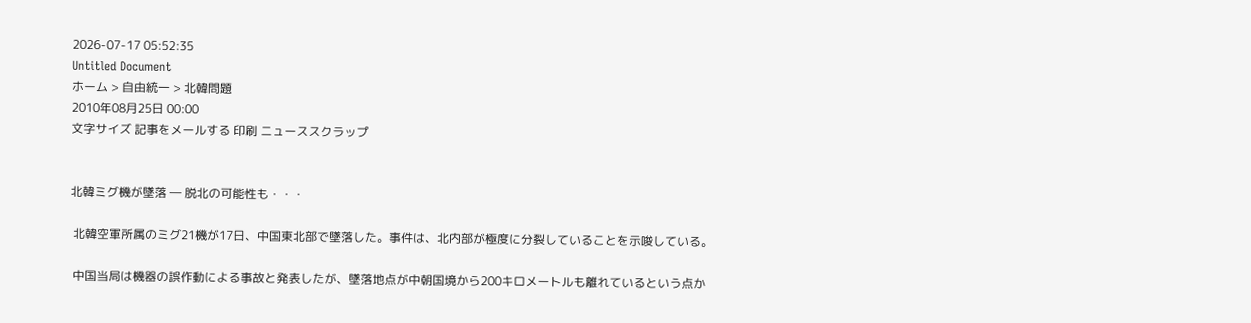2026-07-17 05:52:35
Untitled Document
ホーム > 自由統一 > 北韓問題
2010年08月25日 00:00
文字サイズ 記事をメールする 印刷 ニューススクラップ


北韓ミグ機が墜落 ― 脱北の可能性も・・・

 北韓空軍所属のミグ21機が17日、中国東北部で墜落した。事件は、北内部が極度に分裂していることを示唆している。

 中国当局は機器の誤作動による事故と発表したが、墜落地点が中朝国境から200キロメートルも離れているという点か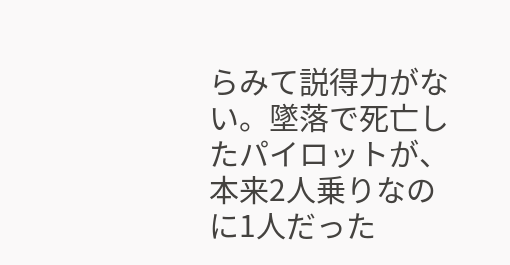らみて説得力がない。墜落で死亡したパイロットが、本来2人乗りなのに1人だった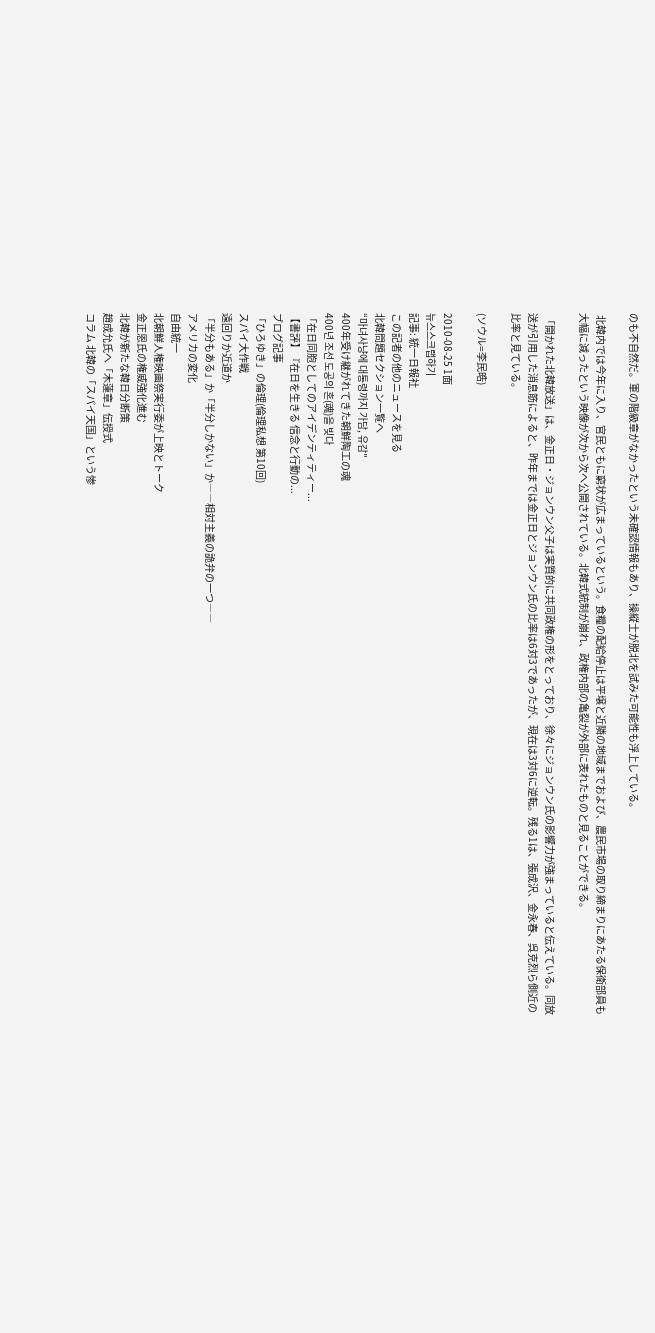のも不自然だ。軍の階級章がなかったという未確認情報もあり、操縦士が脱北を試みた可能性も浮上している。

 北韓内では今年に入り、官民ともに窮状が広まっているという。食糧の配給停止は平壌と近隣の地域までおよび、農民市場の取り締まりにあたる保衛部員も大幅に減ったという映像が次から次へ公開されている。北韓式統制が崩れ、政権内部の亀裂が外部に表れたものと見ることができる。

 「開かれた北韓放送」は、金正日・ジョンウン父子は実質的に共同政権の形をとっており、徐々にジョンウン氏の影響力が強まっていると伝えている。同放送が引用した消息筋によると、昨年までは金正日とジョンウン氏の比率は6対3であったが、現在は3対6に逆転。残る1は、張成沢、金永春、呉克烈ら側近の比率と見ている。

(ソウル=李民晧)

2010-08-25 1面
뉴스스크랩하기
記事: 統一日報社
この記者の他のニュースを見る
北韓問題セクション一覧へ
“마녀사냥에 대통령까지 가담, 유감"
400年受け継がれてきた朝鮮陶工の魂
400년 조선 도공의 혼(魂)을 빚다
「在日同胞としてのアイデンティティー...
【書評】『在日を生きる 信念と行動の...
ブログ記事
「ひろゆき」の倫理(倫理私想 第10回)
スパイ大作戦
遠回りか近道か
「半分もある」か「半分しかない」か――相対主義の詭弁の一つ――
アメリカの変化
自由統一
北朝鮮人権映画祭実行委が上映とトーク
金正恩氏の権威強化進む
北韓が新たな韓日分断策
趙成允氏へ「木蓮章」伝授式
コラム 北韓の「スパイ天国」という惨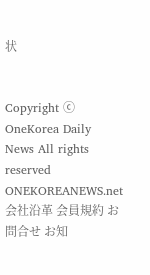状


Copyright ⓒ OneKorea Daily News All rights reserved ONEKOREANEWS.net
会社沿革 会員規約 お問合せ お知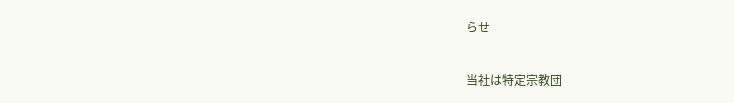らせ

当社は特定宗教団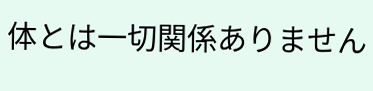体とは一切関係ありません